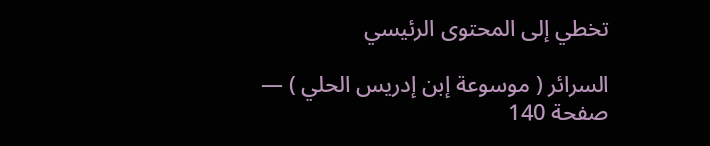تخطي إلى المحتوى الرئيسي

السرائر ( موسوعة إبن إدريس الحلي ) — صفحة 140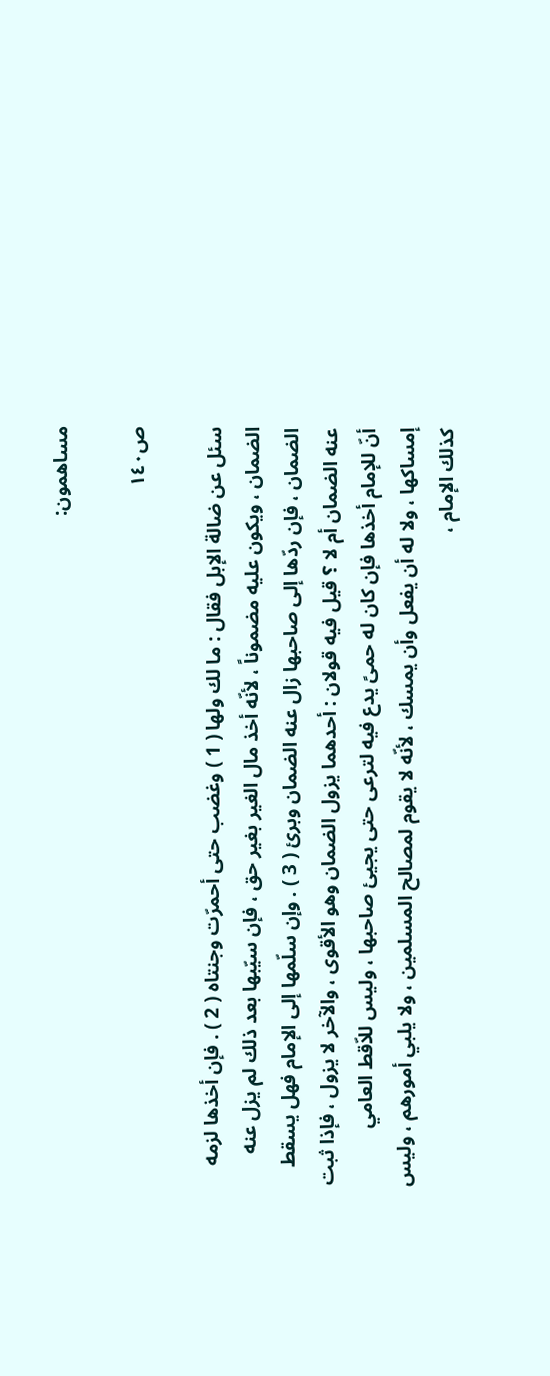مساهمون:

ص١٤٠

سئل عن ضالة الإبل فقال : ما لك ولها ( 1 ) وغضب حتى أحمرّت وجنتاه ( 2 ) . فإن أخذها لزمه الضمان ، ويكون عليه مضموناً ، لأنّه أخذ مال الغير بغير حق ، فإن سيّبها بعد ذلك لم يزل عنه الضمان ، فإن ردّها إلى صاحبها زال عنه الضمان وبرئ ( 3 ) . وإن سلّمها إلى الإمام فهل يسقط عنه الضمان أم لا ؟ قيل فيه قولان : أحدهما يزول الضمان وهو الأقوى ، والآخر لا يزول ، فإذا ثبت أنّ للإمام أخذها فإن كان له حمىً يدع فيه لترعى حتى يجيئ صاحبها ، وليس للاّقط العامي إمساكها ، ولا له أن يفعل وأن يمسك ، لأنّه لا يقوم لمصالح المسلمين ، ولا يلبي أمورهم ، وليس كذلك الإمام ،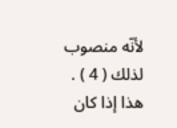لأنّه منصوب لذلك ( 4 ) . هذا إذا كان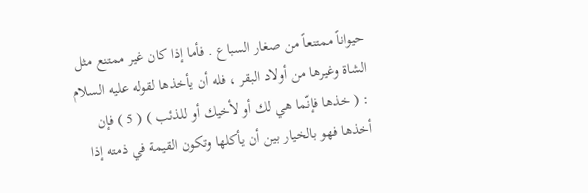حيواناً ممتنعاً من صغار السباع . فأما إذا كان غير ممتنع مثل الشاة وغيرها من أولاد البقر ، فله أن يأخذها لقوله عليه السلام : ( خذها فإنّما هي لك أو لأخيك أو للذئب ) ( 5 ) فإن أخذها فهو بالخيار بين أن يأكلها وتكون القيمة في ذمته إذا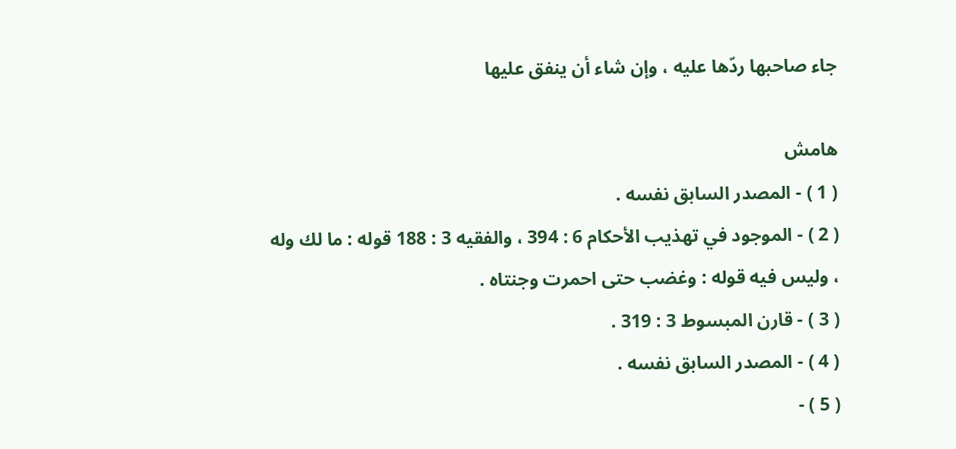جاء صاحبها ردّها عليه ، وإن شاء أن ينفق عليها

هامش
( 1 ) - المصدر السابق نفسه .
( 2 ) - الموجود في تهذيب الأحكام 6 : 394 ، والفقيه 3 : 188 قوله : ما لك وله ، وليس فيه قوله : وغضب حتى احمرت وجنتاه .
( 3 ) - قارن المبسوط 3 : 319 .
( 4 ) - المصدر السابق نفسه .
( 5 ) -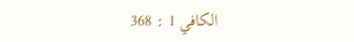الكافي 1 : 368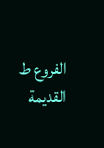الفروع ط القديمة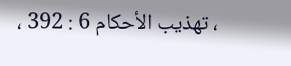، تهذيب الأحكام 6 : 392 ،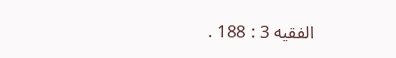الفقيه 3 : 188 .